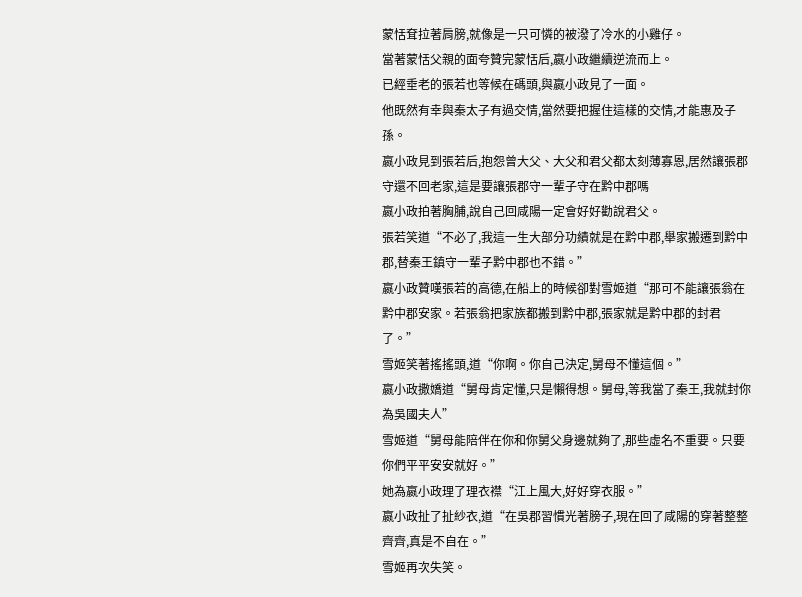蒙恬耷拉著肩膀,就像是一只可憐的被潑了冷水的小雞仔。
當著蒙恬父親的面夸贊完蒙恬后,嬴小政繼續逆流而上。
已經垂老的張若也等候在碼頭,與嬴小政見了一面。
他既然有幸與秦太子有過交情,當然要把握住這樣的交情,才能惠及子孫。
嬴小政見到張若后,抱怨曾大父、大父和君父都太刻薄寡恩,居然讓張郡守還不回老家,這是要讓張郡守一輩子守在黔中郡嗎
嬴小政拍著胸脯,說自己回咸陽一定會好好勸說君父。
張若笑道“不必了,我這一生大部分功績就是在黔中郡,舉家搬遷到黔中郡,替秦王鎮守一輩子黔中郡也不錯。”
嬴小政贊嘆張若的高德,在船上的時候卻對雪姬道“那可不能讓張翁在黔中郡安家。若張翁把家族都搬到黔中郡,張家就是黔中郡的封君了。”
雪姬笑著搖搖頭,道“你啊。你自己決定,舅母不懂這個。”
嬴小政撒嬌道“舅母肯定懂,只是懶得想。舅母,等我當了秦王,我就封你為吳國夫人”
雪姬道“舅母能陪伴在你和你舅父身邊就夠了,那些虛名不重要。只要你們平平安安就好。”
她為嬴小政理了理衣襟“江上風大,好好穿衣服。”
嬴小政扯了扯紗衣,道“在吳郡習慣光著膀子,現在回了咸陽的穿著整整齊齊,真是不自在。”
雪姬再次失笑。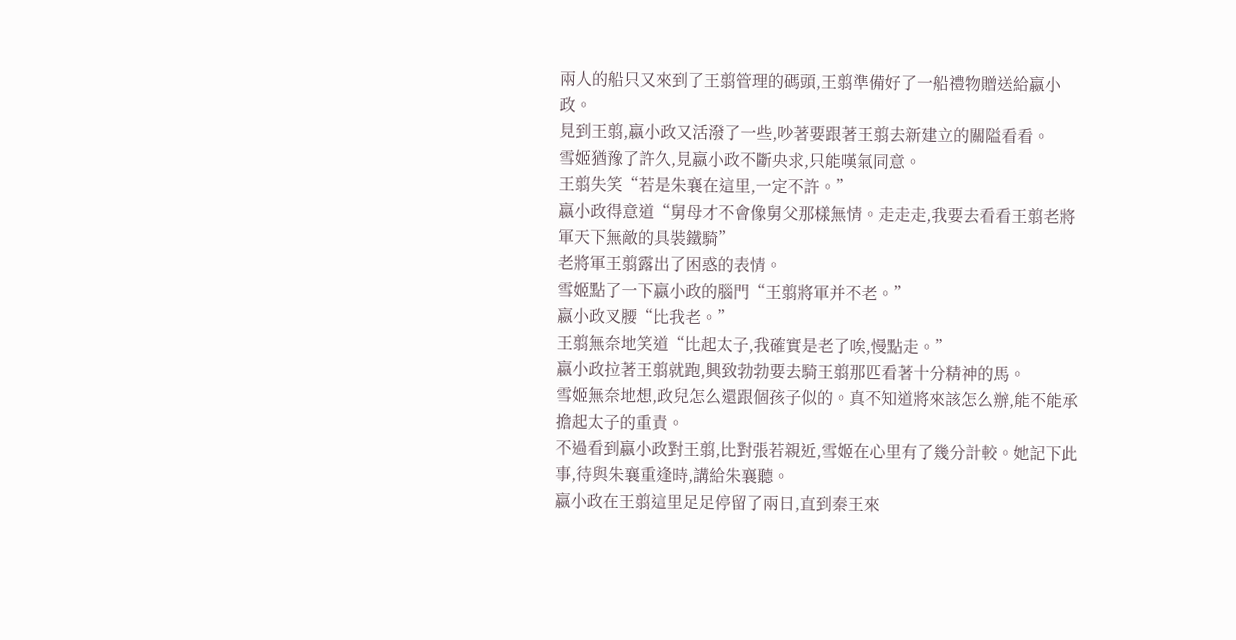兩人的船只又來到了王翦管理的碼頭,王翦準備好了一船禮物贈送給嬴小政。
見到王翦,嬴小政又活潑了一些,吵著要跟著王翦去新建立的關隘看看。
雪姬猶豫了許久,見嬴小政不斷央求,只能嘆氣同意。
王翦失笑“若是朱襄在這里,一定不許。”
嬴小政得意道“舅母才不會像舅父那樣無情。走走走,我要去看看王翦老將軍天下無敵的具裝鐵騎”
老將軍王翦露出了困惑的表情。
雪姬點了一下嬴小政的腦門“王翦將軍并不老。”
嬴小政叉腰“比我老。”
王翦無奈地笑道“比起太子,我確實是老了唉,慢點走。”
嬴小政拉著王翦就跑,興致勃勃要去騎王翦那匹看著十分精神的馬。
雪姬無奈地想,政兒怎么還跟個孩子似的。真不知道將來該怎么辦,能不能承擔起太子的重責。
不過看到嬴小政對王翦,比對張若親近,雪姬在心里有了幾分計較。她記下此事,待與朱襄重逢時,講給朱襄聽。
嬴小政在王翦這里足足停留了兩日,直到秦王來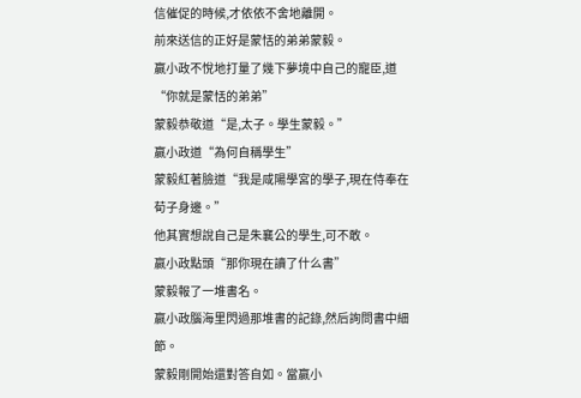信催促的時候,才依依不舍地離開。
前來送信的正好是蒙恬的弟弟蒙毅。
嬴小政不悅地打量了幾下夢境中自己的寵臣,道“你就是蒙恬的弟弟”
蒙毅恭敬道“是,太子。學生蒙毅。”
嬴小政道“為何自稱學生”
蒙毅紅著臉道“我是咸陽學宮的學子,現在侍奉在荀子身邊。”
他其實想說自己是朱襄公的學生,可不敢。
嬴小政點頭“那你現在讀了什么書”
蒙毅報了一堆書名。
嬴小政腦海里閃過那堆書的記錄,然后詢問書中細節。
蒙毅剛開始還對答自如。當嬴小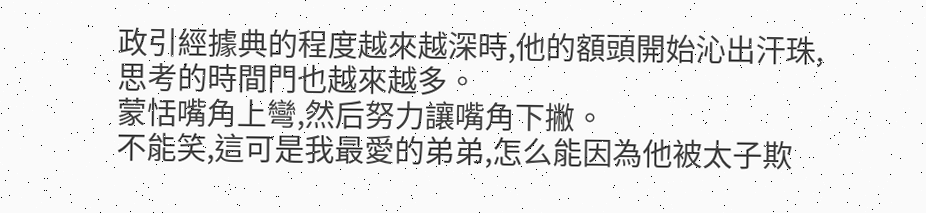政引經據典的程度越來越深時,他的額頭開始沁出汗珠,思考的時間門也越來越多。
蒙恬嘴角上彎,然后努力讓嘴角下撇。
不能笑,這可是我最愛的弟弟,怎么能因為他被太子欺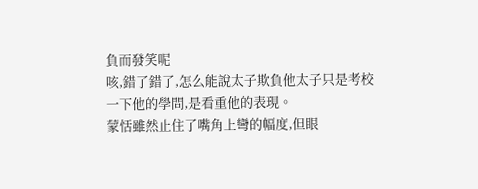負而發笑呢
咳,錯了錯了,怎么能說太子欺負他太子只是考校一下他的學問,是看重他的表現。
蒙恬雖然止住了嘴角上彎的幅度,但眼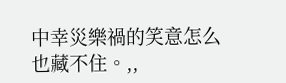中幸災樂禍的笑意怎么也藏不住。,,